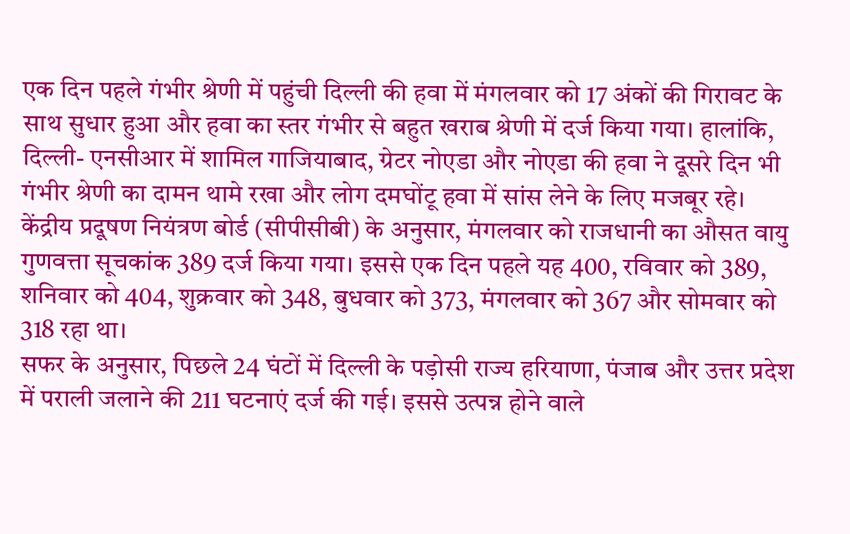एक दिन पहले गंभीर श्रेणी में पहुंची दिल्ली की हवा में मंगलवार को 17 अंकों की गिरावट के साथ सुधार हुआ और हवा का स्तर गंभीर से बहुत खराब श्रेणी में दर्ज किया गया। हालांकि, दिल्ली- एनसीआर में शामिल गाजियाबाद, ग्रेटर नोएडा और नोएडा की हवा ने दूसरे दिन भी गंभीर श्रेणी का दामन थामे रखा और लोग दमघोंटू हवा में सांस लेने के लिए मजबूर रहे।
केंद्रीय प्रदूषण नियंत्रण बोर्ड (सीपीसीबी) के अनुसार, मंगलवार को राजधानी का औसत वायु गुणवत्ता सूचकांक 389 दर्ज किया गया। इससे एक दिन पहले यह 400, रविवार को 389, शनिवार को 404, शुक्रवार को 348, बुधवार को 373, मंगलवार को 367 और सोमवार को 318 रहा था।
सफर के अनुसार, पिछले 24 घंटों में दिल्ली के पड़ोसी राज्य हरियाणा, पंजाब और उत्तर प्रदेश में पराली जलाने की 211 घटनाएं दर्ज की गई। इससे उत्पन्न होने वाले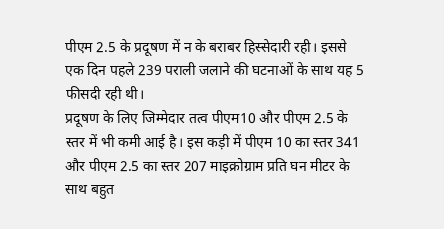पीएम 2.5 के प्रदूषण में न के बराबर हिस्सेदारी रही। इससे एक दिन पहले 239 पराली जलाने की घटनाओं के साथ यह 5 फीसदी रही थी।
प्रदूषण के लिए जिम्मेदार तत्व पीएम10 और पीएम 2.5 के स्तर में भी कमी आई है। इस कड़ी में पीएम 10 का स्तर 341 और पीएम 2.5 का स्तर 207 माइक्रोग्राम प्रति घन मीटर के साथ बहुत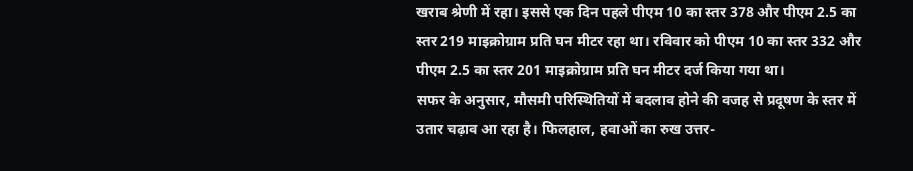खराब श्रेणी में रहा। इससे एक दिन पहले पीएम 10 का स्तर 378 और पीएम 2.5 का स्तर 219 माइक्रोग्राम प्रति घन मीटर रहा था। रविवार को पीएम 10 का स्तर 332 और पीएम 2.5 का स्तर 201 माइक्रोग्राम प्रति घन मीटर दर्ज किया गया था।
सफर के अनुसार, मौसमी परिस्थितियों में बदलाव होने की वजह से प्रदूषण के स्तर में उतार चढ़ाव आ रहा है। फिलहाल, हवाओं का रुख उत्तर-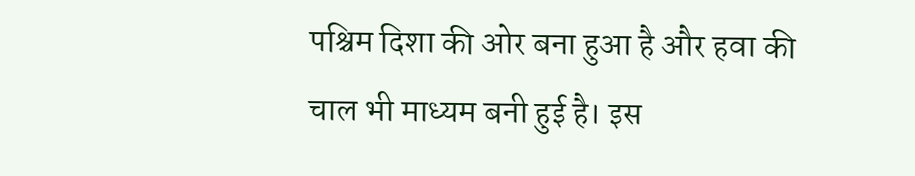पश्चिम दिशा की ओर बना हुआ है और हवा की चाल भी माध्यम बनी हुई है। इस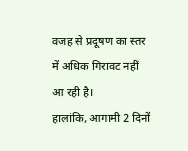वजह से प्रदूषण का स्तर में अधिक गिरावट नहीं आ रही है।
हालांकि, आगामी 2 दिनों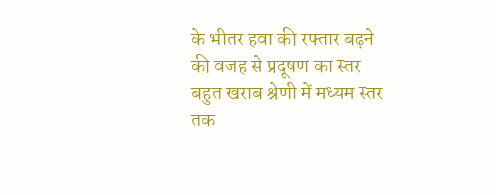के भीतर हवा की रफ्तार बढ़ने की वजह से प्रदूषण का स्तर बहुत खराब श्रेणी में मध्यम स्तर तक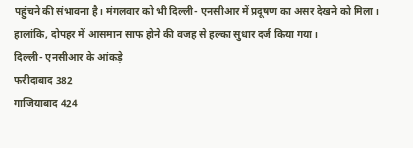पहुंचने की संभावना है। मंगलवार को भी दिल्ली- एनसीआर में प्रदूषण का असर देखने को मिला। हालांकि, दोपहर में आसमान साफ होने की वजह से हल्का सुधार दर्ज किया गया।
दिल्ली- एनसीआर के आंकड़े
फरीदाबाद 382
गाजियाबाद 424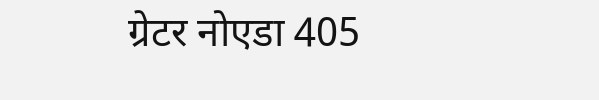ग्रेटर नोएडा 405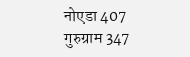नोएडा 407
गुरुग्राम 347